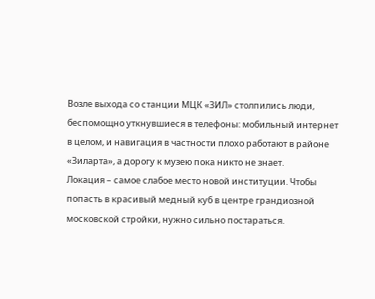Возле выхода со станции МЦК «ЗИЛ» столпились люди, беспомощно уткнувшиеся в телефоны: мобильный интернет в целом, и навигация в частности плохо работают в районе «Зиларта», а дорогу к музею пока никто не знает.
Локация – самое слабое место новой институции. Чтобы попасть в красивый медный куб в центре грандиозной московской стройки, нужно сильно постараться.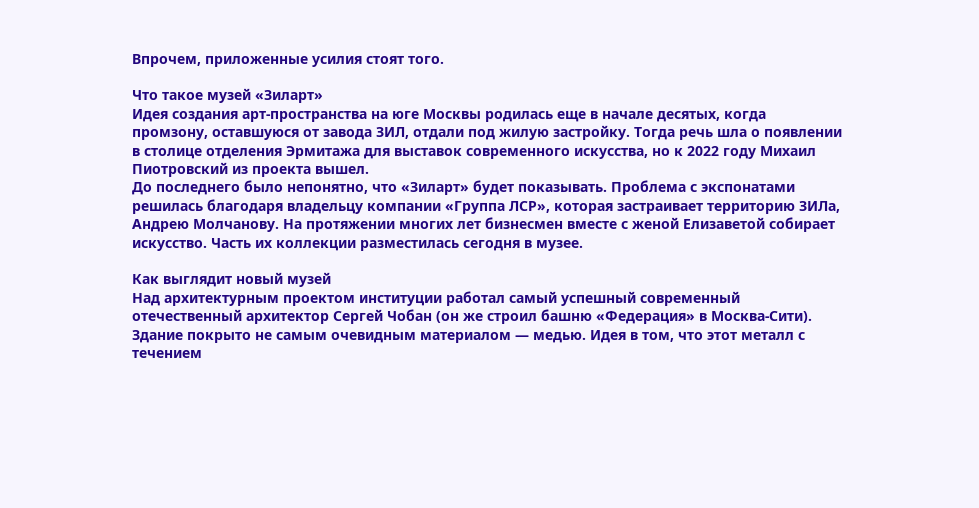Впрочем, приложенные усилия стоят того.

Что такое музей «Зиларт»
Идея создания арт-пространства на юге Москвы родилась еще в начале десятых, когда промзону, оставшуюся от завода ЗИЛ, отдали под жилую застройку. Тогда речь шла о появлении в столице отделения Эрмитажа для выставок современного искусства, но к 2022 году Михаил Пиотровский из проекта вышел.
До последнего было непонятно, что «Зиларт» будет показывать. Проблема с экспонатами решилась благодаря владельцу компании «Группа ЛСР», которая застраивает территорию ЗИЛа, Андрею Молчанову. На протяжении многих лет бизнесмен вместе с женой Елизаветой собирает искусство. Часть их коллекции разместилась сегодня в музее.

Как выглядит новый музей
Над архитектурным проектом институции работал самый успешный современный отечественный архитектор Сергей Чобан (он же строил башню «Федерация» в Москва-Сити). Здание покрыто не самым очевидным материалом — медью. Идея в том, что этот металл с течением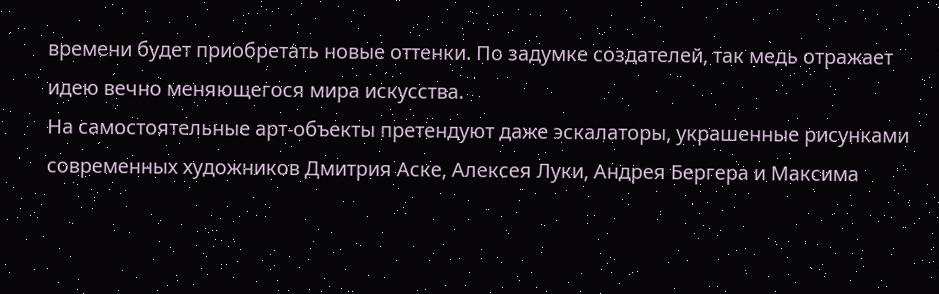времени будет приобретать новые оттенки. По задумке создателей, так медь отражает идею вечно меняющегося мира искусства.
На самостоятельные арт-объекты претендуют даже эскалаторы, украшенные рисунками современных художников Дмитрия Аске, Алексея Луки, Андрея Бергера и Максима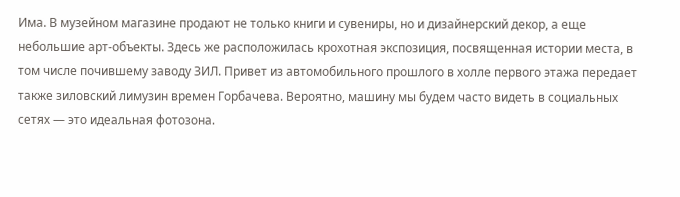Има. В музейном магазине продают не только книги и сувениры, но и дизайнерский декор, а еще небольшие арт-объекты. Здесь же расположилась крохотная экспозиция, посвященная истории места, в том числе почившему заводу ЗИЛ. Привет из автомобильного прошлого в холле первого этажа передает также зиловский лимузин времен Горбачева. Вероятно, машину мы будем часто видеть в социальных сетях — это идеальная фотозона.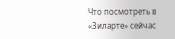Что посмотреть в «Зиларте» сейчас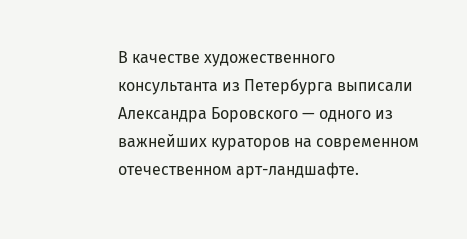В качестве художественного консультанта из Петербурга выписали Александра Боровского — одного из важнейших кураторов на современном отечественном арт-ландшафте.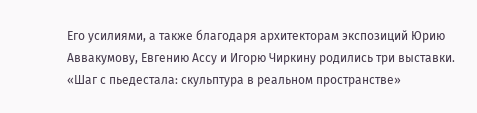Его усилиями, а также благодаря архитекторам экспозиций Юрию Аввакумову, Евгению Ассу и Игорю Чиркину родились три выставки.
«Шаг с пьедестала: скульптура в реальном пространстве»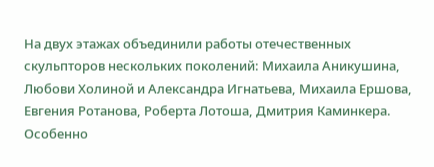На двух этажах объединили работы отечественных скульпторов нескольких поколений: Михаила Аникушина, Любови Холиной и Александра Игнатьева, Михаила Ершова, Евгения Ротанова, Роберта Лотоша, Дмитрия Каминкера. Особенно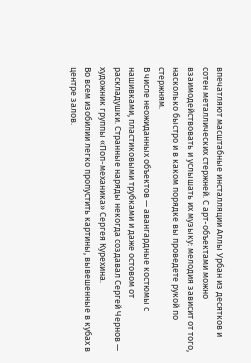впечатляют масштабные инсталляции Аллы Урбан из десятков и сотен металлических стержней. С арт-объектами можно взаимодействовать и услышать их музыку: мелодия зависит от того, насколько быстро и в каком порядке вы проведете рукой по стержням.
В числе неожиданных объектов — авангардные костюмы с нашивками, пластиковыми трубками и даже остовом от раскладушки. Странные наряды некогда создавал Сергей Чернов — художник группы «Поп-механика» Сергея Курехина.
Во всем изобилии легко пропустить картины, вывешенные в кубах в центре залов.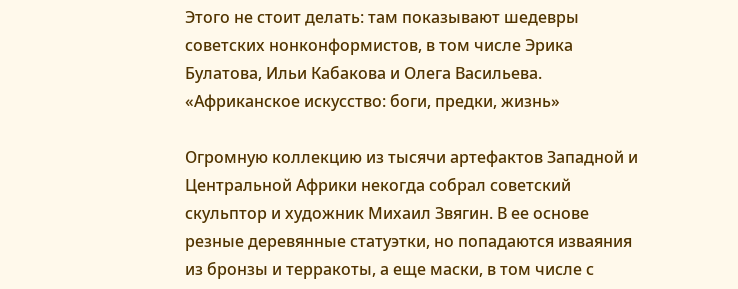Этого не стоит делать: там показывают шедевры советских нонконформистов, в том числе Эрика Булатова, Ильи Кабакова и Олега Васильева.
«Африканское искусство: боги, предки, жизнь»

Огромную коллекцию из тысячи артефактов Западной и Центральной Африки некогда собрал советский скульптор и художник Михаил Звягин. В ее основе резные деревянные статуэтки, но попадаются изваяния из бронзы и терракоты, а еще маски, в том числе с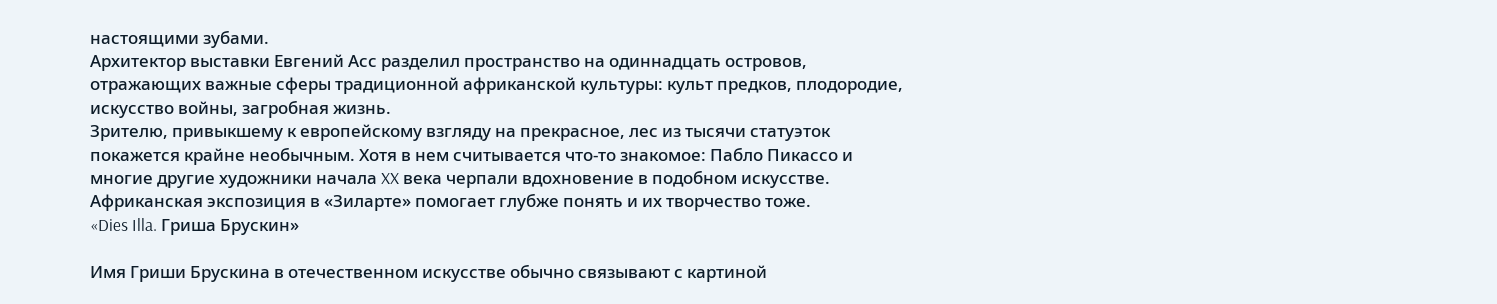настоящими зубами.
Архитектор выставки Евгений Асс разделил пространство на одиннадцать островов, отражающих важные сферы традиционной африканской культуры: культ предков, плодородие, искусство войны, загробная жизнь.
Зрителю, привыкшему к европейскому взгляду на прекрасное, лес из тысячи статуэток покажется крайне необычным. Хотя в нем считывается что-то знакомое: Пабло Пикассо и многие другие художники начала XX века черпали вдохновение в подобном искусстве. Африканская экспозиция в «Зиларте» помогает глубже понять и их творчество тоже.
«Dies Illa. Гриша Брускин»

Имя Гриши Брускина в отечественном искусстве обычно связывают с картиной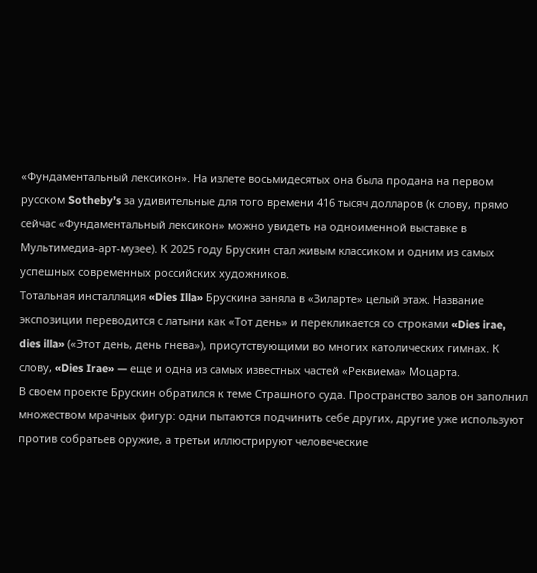«Фундаментальный лексикон». На излете восьмидесятых она была продана на первом русском Sotheby’s за удивительные для того времени 416 тысяч долларов (к слову, прямо сейчас «Фундаментальный лексикон» можно увидеть на одноименной выставке в Мультимедиа-арт-музее). К 2025 году Брускин стал живым классиком и одним из самых успешных современных российских художников.
Тотальная инсталляция «Dies Illa» Брускина заняла в «Зиларте» целый этаж. Название экспозиции переводится с латыни как «Тот день» и перекликается со строками «Dies irae, dies illa» («Этот день, день гнева»), присутствующими во многих католических гимнах. К слову, «Dies Irae» — еще и одна из самых известных частей «Реквиема» Моцарта.
В своем проекте Брускин обратился к теме Страшного суда. Пространство залов он заполнил множеством мрачных фигур: одни пытаются подчинить себе других, другие уже используют против собратьев оружие, а третьи иллюстрируют человеческие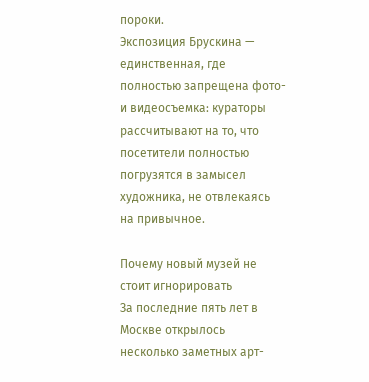пороки.
Экспозиция Брускина — единственная, где полностью запрещена фото- и видеосъемка: кураторы рассчитывают на то, что посетители полностью погрузятся в замысел художника, не отвлекаясь на привычное.

Почему новый музей не стоит игнорировать
За последние пять лет в Москве открылось несколько заметных арт-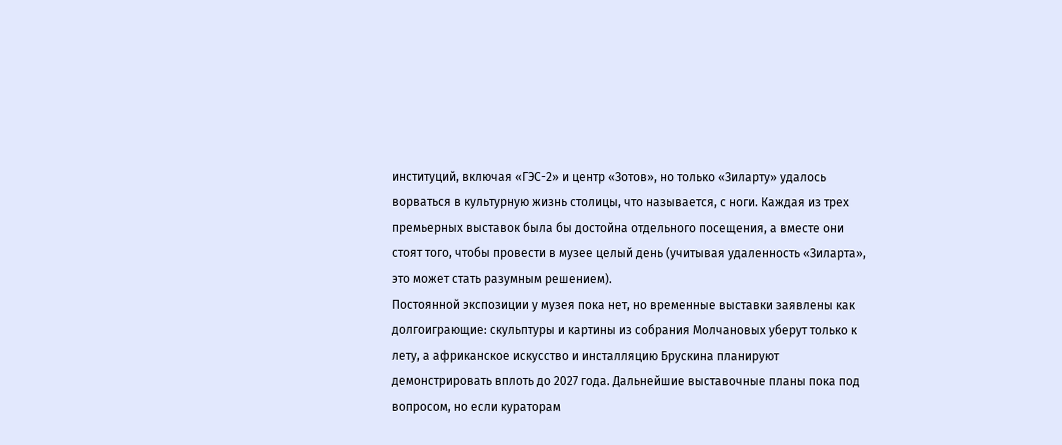институций, включая «ГЭС-2» и центр «Зотов», но только «Зиларту» удалось ворваться в культурную жизнь столицы, что называется, с ноги. Каждая из трех премьерных выставок была бы достойна отдельного посещения, а вместе они стоят того, чтобы провести в музее целый день (учитывая удаленность «Зиларта», это может стать разумным решением).
Постоянной экспозиции у музея пока нет, но временные выставки заявлены как долгоиграющие: скульптуры и картины из собрания Молчановых уберут только к лету, а африканское искусство и инсталляцию Брускина планируют демонстрировать вплоть до 2027 года. Дальнейшие выставочные планы пока под вопросом, но если кураторам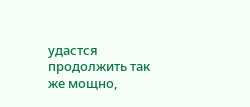удастся продолжить так же мощно,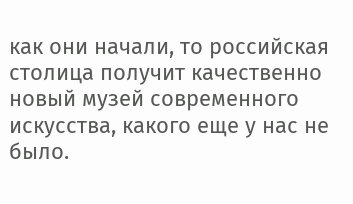как они начали, то российская столица получит качественно новый музей современного искусства, какого еще у нас не было.